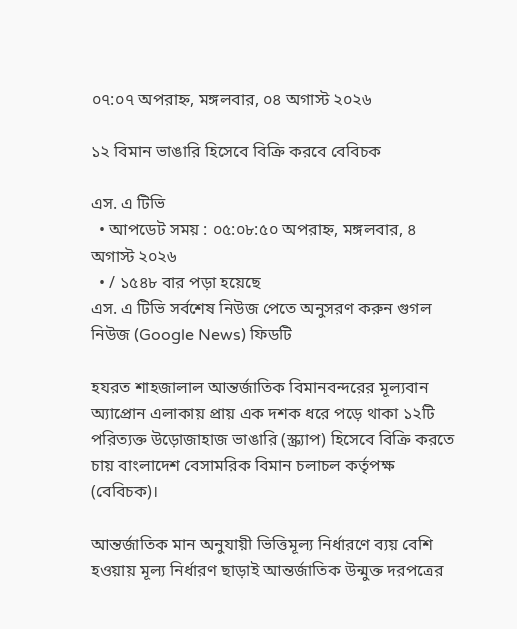০৭:০৭ অপরাহ্ন, মঙ্গলবার, ০৪ অগাস্ট ২০২৬

১২ বিমান ভাঙারি হিসেবে বিক্রি করবে বেবিচক

এস. এ টিভি
  • আপডেট সময় : ০৫:০৮:৫০ অপরাহ্ন, মঙ্গলবার, ৪ অগাস্ট ২০২৬
  • / ১৫৪৮ বার পড়া হয়েছে
এস. এ টিভি সর্বশেষ নিউজ পেতে অনুসরণ করুন গুগল নিউজ (Google News) ফিডটি

হযরত শাহজালাল আন্তর্জাতিক বিমানবন্দরের মূল্যবান অ্যাপ্রোন এলাকায় প্রায় এক দশক ধরে পড়ে থাকা ১২টি পরিত্যক্ত উড়োজাহাজ ভাঙারি (স্ক্র্যাপ) হিসেবে বিক্রি করতে চায় বাংলাদেশ বেসামরিক বিমান চলাচল কর্তৃপক্ষ (বেবিচক)।

আন্তর্জাতিক মান অনুযায়ী ভিত্তিমূল্য নির্ধারণে ব্যয় বেশি হওয়ায় মূল্য নির্ধারণ ছাড়াই আন্তর্জাতিক উন্মুক্ত দরপত্রের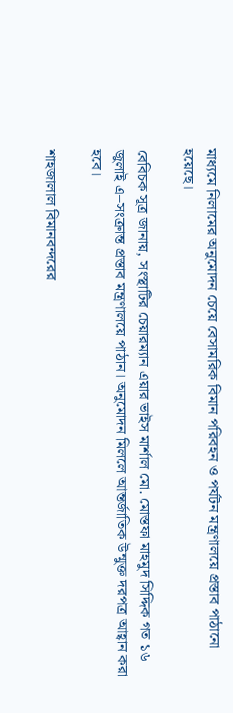মাধ্যমে নিলামের অনুমোদন চেয়ে বেসামরিক বিমান পরিবহন ও পর্যটন মন্ত্রণালয়ে প্রস্তাব পাঠানো হয়েছে।

বেবিচক সূত্র জানায়, সংস্থাটির চেয়ারম্যান এয়ার ভাইস মার্শাল মো. মোস্তফা মাহমুদ সিদ্দিক গত ১৬ জুলাই এ–সংক্রান্ত প্রস্তাব মন্ত্রণালয়ে পাঠান। অনুমোদন মিললে আন্তর্জাতিক উন্মুক্ত দরপত্র আহ্বান করা হবে।

শাহজালাল বিমানবন্দরের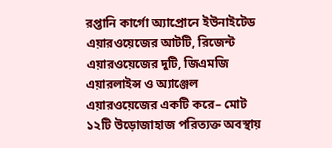রপ্তানি কার্গো অ্যাপ্রোনে ইউনাইটেড এয়ারওয়েজের আটটি, রিজেন্ট এয়ারওয়েজের দুটি, জিএমজি এয়ারলাইন্স ও অ্যাঞ্জেল এয়ারওয়েজের একটি করে– মোট ১২টি উড়োজাহাজ পরিত্যক্ত অবস্থায়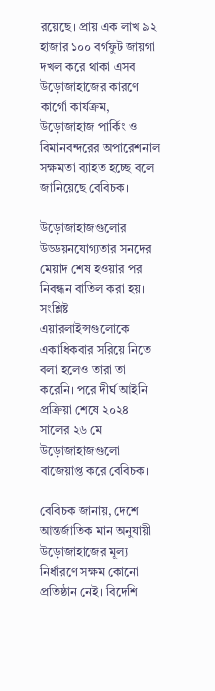রয়েছে। প্রায় এক লাখ ৯২ হাজার ১০০ বর্গফুট জায়গা দখল করে থাকা এসব উড়োজাহাজের কারণে কার্গো কার্যক্রম, উড়োজাহাজ পার্কিং ও বিমানবন্দরের অপারেশনাল সক্ষমতা ব্যাহত হচ্ছে বলে জানিয়েছে বেবিচক।

উড়োজাহাজগুলোর উড্ডয়নযোগ্যতার সনদের মেয়াদ শেষ হওয়ার পর নিবন্ধন বাতিল করা হয়। সংশ্লিষ্ট এয়ারলাইন্সগুলোকে একাধিকবার সরিয়ে নিতে বলা হলেও তারা তা করেনি। পরে দীর্ঘ আইনি প্রক্রিয়া শেষে ২০২৪ সালের ২৬ মে উড়োজাহাজগুলো বাজেয়াপ্ত করে বেবিচক।

বেবিচক জানায়, দেশে আন্তর্জাতিক মান অনুযায়ী উড়োজাহাজের মূল্য নির্ধারণে সক্ষম কোনো প্রতিষ্ঠান নেই। বিদেশি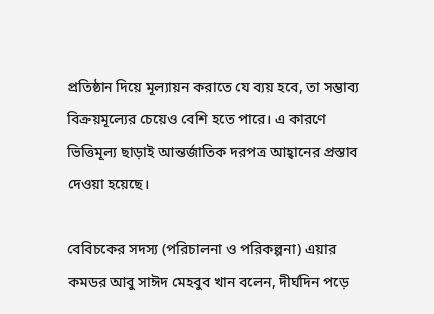প্রতিষ্ঠান দিয়ে মূল্যায়ন করাতে যে ব্যয় হবে, তা সম্ভাব্য বিক্রয়মূল্যের চেয়েও বেশি হতে পারে। এ কারণে ভিত্তিমূল্য ছাড়াই আন্তর্জাতিক দরপত্র আহ্বানের প্রস্তাব দেওয়া হয়েছে।

বেবিচকের সদস্য (পরিচালনা ও পরিকল্পনা) এয়ার কমডর আবু সাঈদ মেহবুব খান বলেন, দীর্ঘদিন পড়ে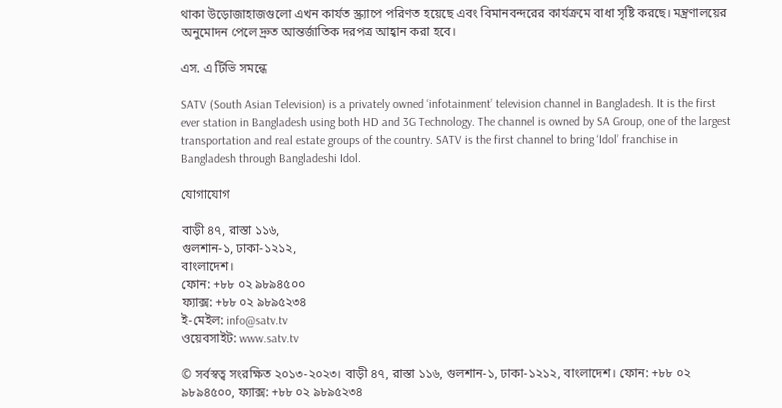থাকা উড়োজাহাজগুলো এখন কার্যত স্ক্র্যাপে পরিণত হয়েছে এবং বিমানবন্দরের কার্যক্রমে বাধা সৃষ্টি করছে। মন্ত্রণালয়ের অনুমোদন পেলে দ্রুত আন্তর্জাতিক দরপত্র আহ্বান করা হবে।

এস. এ টিভি সমন্ধে

SATV (South Asian Television) is a privately owned ‘infotainment’ television channel in Bangladesh. It is the first ever station in Bangladesh using both HD and 3G Technology. The channel is owned by SA Group, one of the largest transportation and real estate groups of the country. SATV is the first channel to bring ‘Idol’ franchise in Bangladesh through Bangladeshi Idol.

যোগাযোগ

বাড়ী ৪৭, রাস্তা ১১৬,
গুলশান-১, ঢাকা-১২১২,
বাংলাদেশ।
ফোন: +৮৮ ০২ ৯৮৯৪৫০০
ফ্যাক্স: +৮৮ ০২ ৯৮৯৫২৩৪
ই-মেইল: info@satv.tv
ওয়েবসাইট: www.satv.tv

© সর্বস্বত্ব সংরক্ষিত ২০১৩-২০২৩। বাড়ী ৪৭, রাস্তা ১১৬, গুলশান-১, ঢাকা-১২১২, বাংলাদেশ। ফোন: +৮৮ ০২ ৯৮৯৪৫০০, ফ্যাক্স: +৮৮ ০২ ৯৮৯৫২৩৪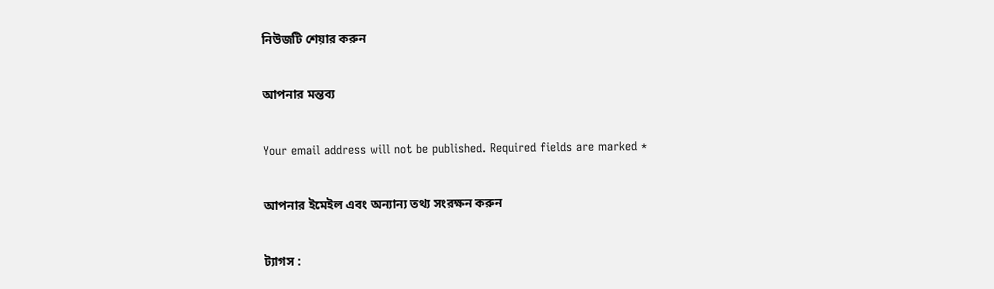নিউজটি শেয়ার করুন

আপনার মন্তব্য

Your email address will not be published. Required fields are marked *

আপনার ইমেইল এবং অন্যান্য তথ্য সংরক্ষন করুন

ট্যাগস :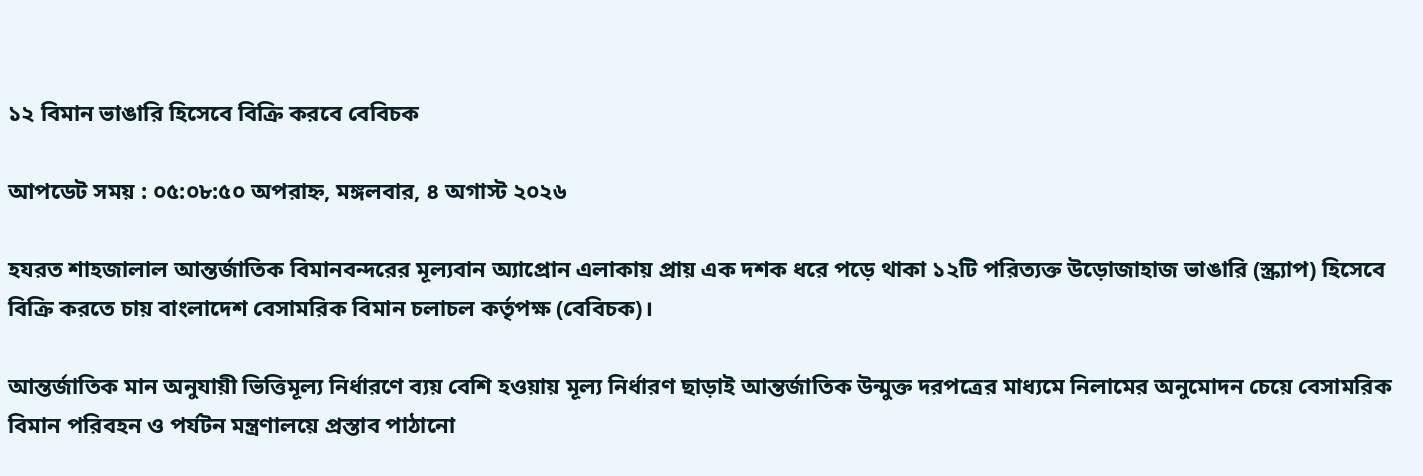১২ বিমান ভাঙারি হিসেবে বিক্রি করবে বেবিচক

আপডেট সময় : ০৫:০৮:৫০ অপরাহ্ন, মঙ্গলবার, ৪ অগাস্ট ২০২৬

হযরত শাহজালাল আন্তর্জাতিক বিমানবন্দরের মূল্যবান অ্যাপ্রোন এলাকায় প্রায় এক দশক ধরে পড়ে থাকা ১২টি পরিত্যক্ত উড়োজাহাজ ভাঙারি (স্ক্র্যাপ) হিসেবে বিক্রি করতে চায় বাংলাদেশ বেসামরিক বিমান চলাচল কর্তৃপক্ষ (বেবিচক)।

আন্তর্জাতিক মান অনুযায়ী ভিত্তিমূল্য নির্ধারণে ব্যয় বেশি হওয়ায় মূল্য নির্ধারণ ছাড়াই আন্তর্জাতিক উন্মুক্ত দরপত্রের মাধ্যমে নিলামের অনুমোদন চেয়ে বেসামরিক বিমান পরিবহন ও পর্যটন মন্ত্রণালয়ে প্রস্তাব পাঠানো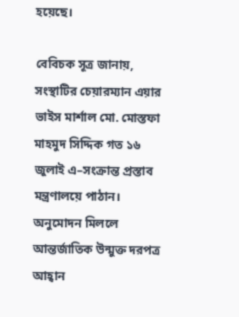হয়েছে।

বেবিচক সূত্র জানায়, সংস্থাটির চেয়ারম্যান এয়ার ভাইস মার্শাল মো. মোস্তফা মাহমুদ সিদ্দিক গত ১৬ জুলাই এ–সংক্রান্ত প্রস্তাব মন্ত্রণালয়ে পাঠান। অনুমোদন মিললে আন্তর্জাতিক উন্মুক্ত দরপত্র আহ্বান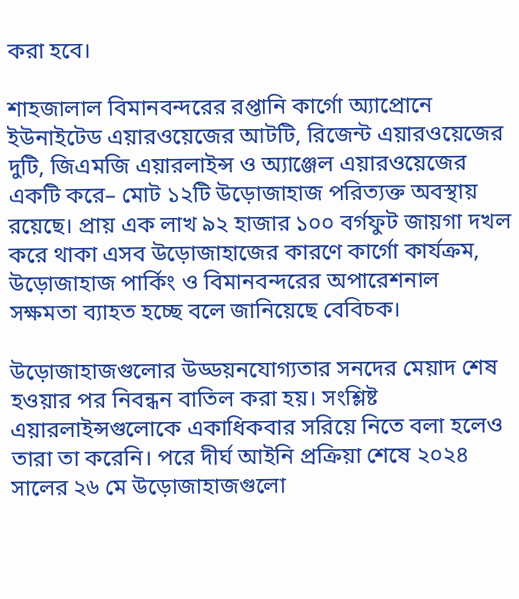করা হবে।

শাহজালাল বিমানবন্দরের রপ্তানি কার্গো অ্যাপ্রোনে ইউনাইটেড এয়ারওয়েজের আটটি, রিজেন্ট এয়ারওয়েজের দুটি, জিএমজি এয়ারলাইন্স ও অ্যাঞ্জেল এয়ারওয়েজের একটি করে– মোট ১২টি উড়োজাহাজ পরিত্যক্ত অবস্থায় রয়েছে। প্রায় এক লাখ ৯২ হাজার ১০০ বর্গফুট জায়গা দখল করে থাকা এসব উড়োজাহাজের কারণে কার্গো কার্যক্রম, উড়োজাহাজ পার্কিং ও বিমানবন্দরের অপারেশনাল সক্ষমতা ব্যাহত হচ্ছে বলে জানিয়েছে বেবিচক।

উড়োজাহাজগুলোর উড্ডয়নযোগ্যতার সনদের মেয়াদ শেষ হওয়ার পর নিবন্ধন বাতিল করা হয়। সংশ্লিষ্ট এয়ারলাইন্সগুলোকে একাধিকবার সরিয়ে নিতে বলা হলেও তারা তা করেনি। পরে দীর্ঘ আইনি প্রক্রিয়া শেষে ২০২৪ সালের ২৬ মে উড়োজাহাজগুলো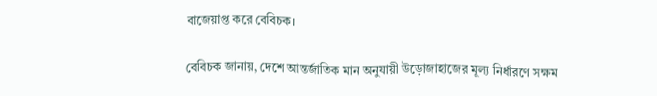বাজেয়াপ্ত করে বেবিচক।

বেবিচক জানায়, দেশে আন্তর্জাতিক মান অনুযায়ী উড়োজাহাজের মূল্য নির্ধারণে সক্ষম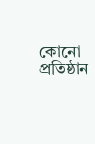কোনো প্রতিষ্ঠান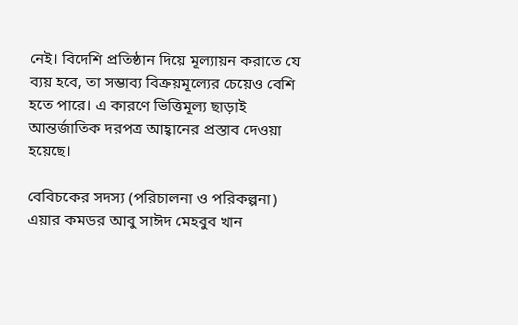নেই। বিদেশি প্রতিষ্ঠান দিয়ে মূল্যায়ন করাতে যে ব্যয় হবে, তা সম্ভাব্য বিক্রয়মূল্যের চেয়েও বেশি হতে পারে। এ কারণে ভিত্তিমূল্য ছাড়াই আন্তর্জাতিক দরপত্র আহ্বানের প্রস্তাব দেওয়া হয়েছে।

বেবিচকের সদস্য (পরিচালনা ও পরিকল্পনা) এয়ার কমডর আবু সাঈদ মেহবুব খান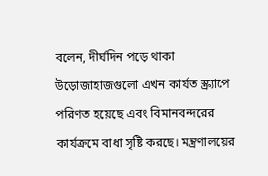বলেন, দীর্ঘদিন পড়ে থাকা উড়োজাহাজগুলো এখন কার্যত স্ক্র্যাপে পরিণত হয়েছে এবং বিমানবন্দরের কার্যক্রমে বাধা সৃষ্টি করছে। মন্ত্রণালয়ের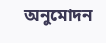অনুমোদন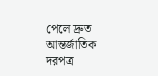পেলে দ্রুত আন্তর্জাতিক দরপত্র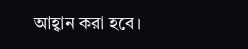আহ্বান করা হবে।